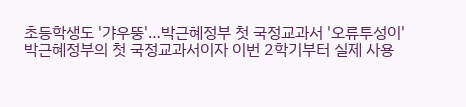초등학생도 '갸우뚱'…박근혜정부 첫 국정교과서 '오류투성이'
박근혜정부의 첫 국정교과서이자 이번 2학기부터 실제 사용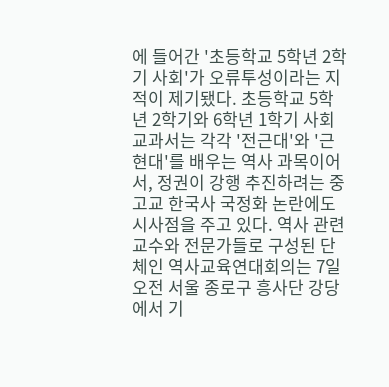에 들어간 '초등학교 5학년 2학기 사회'가 오류투성이라는 지적이 제기됐다. 초등학교 5학년 2학기와 6학년 1학기 사회 교과서는 각각 '전근대'와 '근현대'를 배우는 역사 과목이어서, 정권이 강행 추진하려는 중고교 한국사 국정화 논란에도 시사점을 주고 있다. 역사 관련 교수와 전문가들로 구성된 단체인 역사교육연대회의는 7일 오전 서울 종로구 흥사단 강당에서 기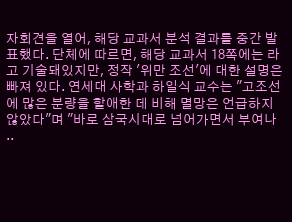자회견을 열어, 해당 교과서 분석 결과를 중간 발표했다. 단체에 따르면, 해당 교과서 18쪽에는 라고 기술돼있지만, 정작 '위만 조선'에 대한 설명은 빠져 있다. 연세대 사학과 하일식 교수는 "고조선에 많은 분량을 할애한 데 비해 멸망은 언급하지 않았다"며 "바로 삼국시대로 넘어가면서 부여나 ..